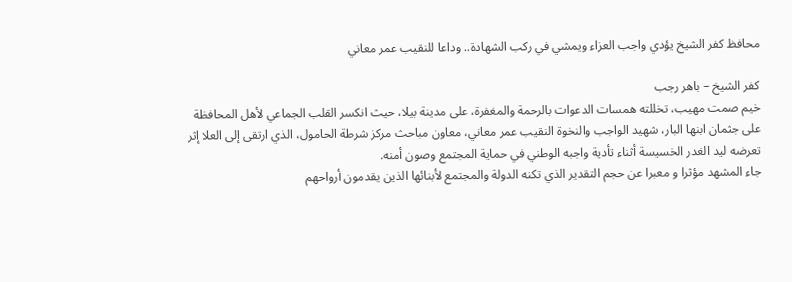محافظ كفر الشيخ يؤدي واجب العزاء ويمشي في ركب الشهادة.. وداعا للنقيب عمر معاني

كفر الشيخ – باهر رجب
خيم صمت مهيب، تخللته همسات الدعوات بالرحمة والمغفرة، على مدينة بيلا، حيث انكسر القلب الجماعي لأهل المحافظة على جثمان ابنها البار، شهيد الواجب والنخوة النقيب عمر معاني، معاون مباحث مركز شرطة الحامول، الذي ارتقى إلى العلا إثر تعرضه ليد الغدر الخسيسة أثناء تأدية واجبه الوطني في حماية المجتمع وصون أمنه.
جاء المشهد مؤثرا و معبرا عن حجم التقدير الذي تكنه الدولة والمجتمع لأبنائها الذين يقدمون أرواحهم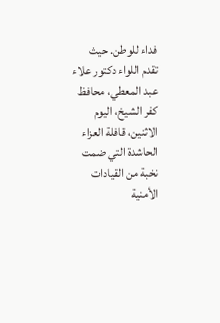فداء للوطن. حيث تقدم اللواء دكتور علاء عبد المعطي، محافظ كفر الشيخ، اليوم الاثنين، قافلة العزاء الحاشدة التي ضمت نخبة من القيادات الأمنية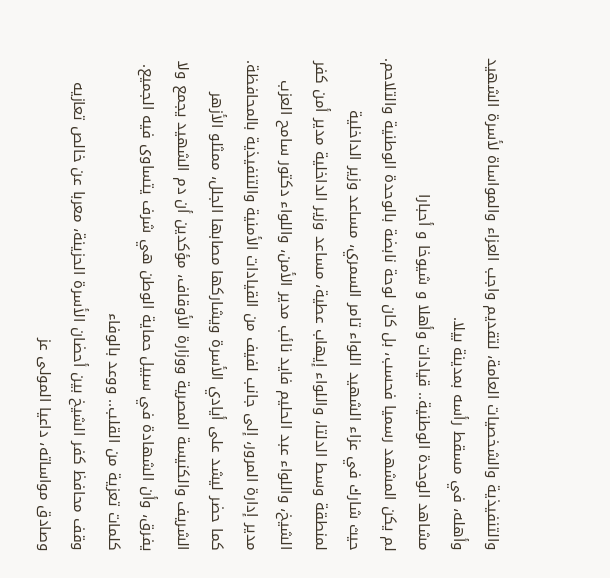والتنفيذية والشخصيات العامة، لتقديم واجب العزاء والمواساة لأسرة الشهيد وأهله، في مسقط رأسه بمدينة بيلا.
مشاهد الوحدة الوطنية.. قيادات وأهلا و شيوخا و أحبارا
لم يكن المشهد رسميا فحسب، بل كان لوحة نابضة بالوحدة الوطنية والتلاحم. حيث شارك في عزاء الشهيد اللواء تامر السمري، مساعد وزير الداخلية لمنطقة وسط الدلتا، واللواء إيهاب عطية، مساعد وزير الداخلية مدير أمن كفر الشيخ، واللواء عبد الحليم فايد نائب مدير الأمن، واللواء دكتور سامح العزب مدير إدارة المرور، إلى جانب لفيف من القيادات الأمنية والتنفيذية بالمحافظة.
كما حضر ليشد على أيادي الأسرة ويشاركها مصابها الجلل، ممثلو الأزهر الشريف والكنيسة المصرية ووزارة الأوقاف، مؤكدين أن دم الشهيد يجمع ولا يفرق، وأن الشهادة في سبيل حماية الوطن هي شرف يتساوى فيه الجميع.
كلمات تعزية من القلب.. ووعد بالوفاء
وقف محافظ كفر الشيخ بين أحضان الأسرة الحزينة، معربا عن خالص تعازيه وصادق مواساته، داعيا المولى عز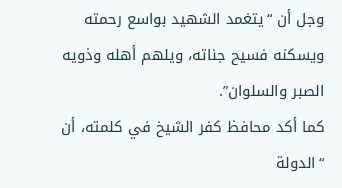وجل أن “يتغمد الشهيد بواسع رحمته ويسكنه فسيح جناته، ويلهم أهله وذويه الصبر والسلوان”.
كما أكد محافظ كفر الشيخ في كلمته، أن “الدولة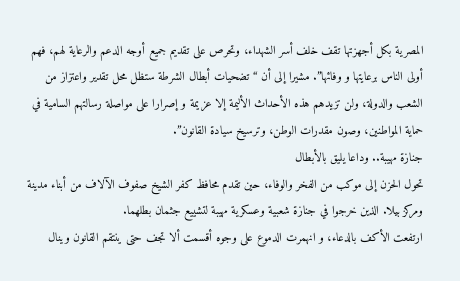المصرية بكل أجهزتها تقف خلف أسر الشهداء، وتحرص على تقديم جميع أوجه الدعم والرعاية لهم، فهم أولى الناس برعايتها و وفائها”. مشيرا إلى أن “تضحيات أبطال الشرطة ستظل محل تقدير واعتزاز من الشعب والدولة، ولن تزيدهم هذه الأحداث الأليمة إلا عزيمة و إصرارا على مواصلة رسالتهم السامية في حماية المواطنين، وصون مقدرات الوطن، وترسيخ سيادة القانون”.
جنازة مهيبة.. وداعا يليق بالأبطال
تحول الحزن إلى موكب من الفخر والوفاء، حين تقدم محافظ كفر الشيخ صفوف الآلاف من أبناء مدينة ومركز بيلا. الذين خرجوا في جنازة شعبية وعسكرية مهيبة لتشييع جثمان بطلهما.
ارتفعت الأكف بالدعاء، و انهمرت الدموع على وجوه أقسمت ألا تجف حتى ينتقم القانون وينال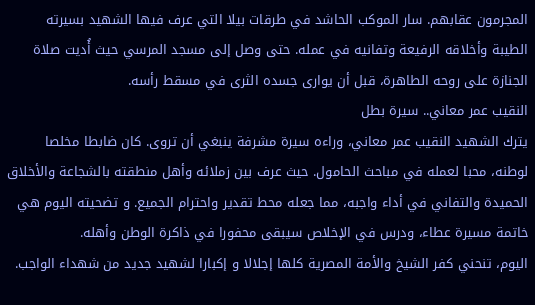المجرمون عقابهم. سار الموكب الحاشد في طرقات بيلا التي عرف فيها الشهيد بسيرته الطيبة وأخلاقه الرفيعة وتفانيه في عمله. حتى وصل إلى مسجد المرسي حيث أُديت صلاة الجنازة على روحه الطاهرة، قبل أن يوارى جسده الثرى في مسقط رأسه.
النقيب عمر معاني.. سيرة بطل
يترك الشهيد النقيب عمر معاني، وراءه سيرة مشرفة ينبغي أن تروى. كان ضابطا مخلصا لوطنه، محبا لعمله في مباحث الحامول. حيث عرف بين زملائه وأهل منطقته بالشجاعة والأخلاق الحميدة والتفاني في أداء واجبه، مما جعله محط تقدير واحترام الجميع. و تضحيته اليوم هي خاتمة مسيرة عطاء، ودرس في الإخلاص سيبقى محفورا في ذاكرة الوطن وأهله.
اليوم، تنحني كفر الشيخ والأمة المصرية كلها إجلالا و إكبارا لشهيد جديد من شهداء الواجب.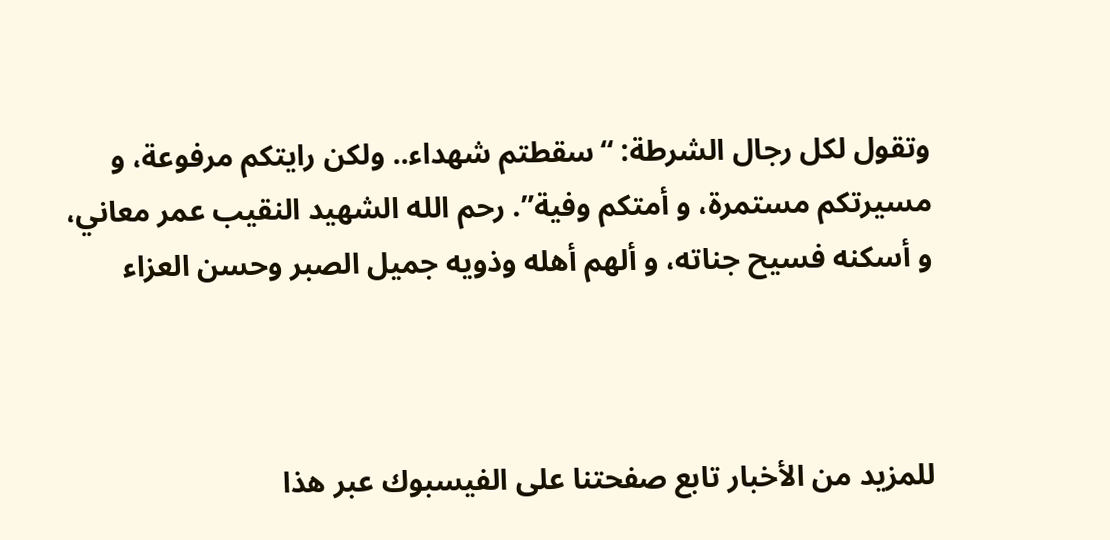وتقول لكل رجال الشرطة: “سقطتم شهداء.. ولكن رايتكم مرفوعة، و مسيرتكم مستمرة، و أمتكم وفية”. رحم الله الشهيد النقيب عمر معاني، و أسكنه فسيح جناته، و ألهم أهله وذويه جميل الصبر وحسن العزاء



للمزيد من الأخبار تابع صفحتنا على الفيسبوك عبر هذا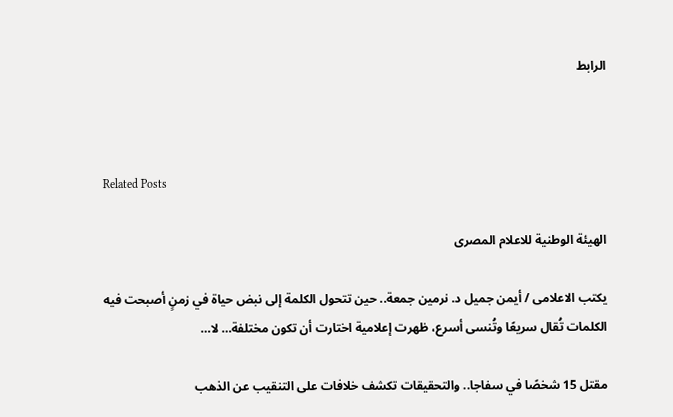الرابط



Related Posts

الهيئة الوطنية للاعلام المصرى

يكتب الاعلامى / أيمن جميل د. نرمين جمعة.. حين تتحول الكلمة إلى نبض حياة في زمنٍ أصبحت فيه الكلمات تُقال سريعًا وتُنسى أسرع، ظهرت إعلامية اختارت أن تكون مختلفة… لا…

مقتل 15 شخصًا في سفاجا.. والتحقيقات تكشف خلافات على التنقيب عن الذهب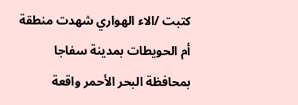كتبت /الاء الهواري شهدت منطقة أم الحويطات بمدينة سفاجا بمحافظة البحر الأحمر واقعة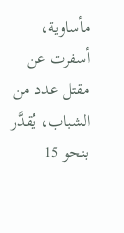مأساوية، أسفرت عن مقتل عدد من الشباب، يُقدَّر بنحو 15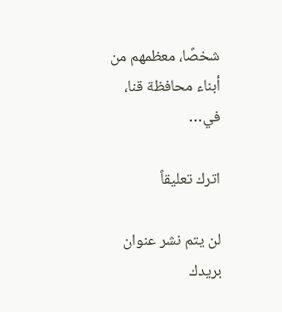شخصًا، معظمهم من أبناء محافظة قنا، في…

اترك تعليقاً

لن يتم نشر عنوان بريدك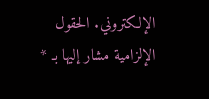الإلكتروني. الحقول الإلزامية مشار إليها بـ *